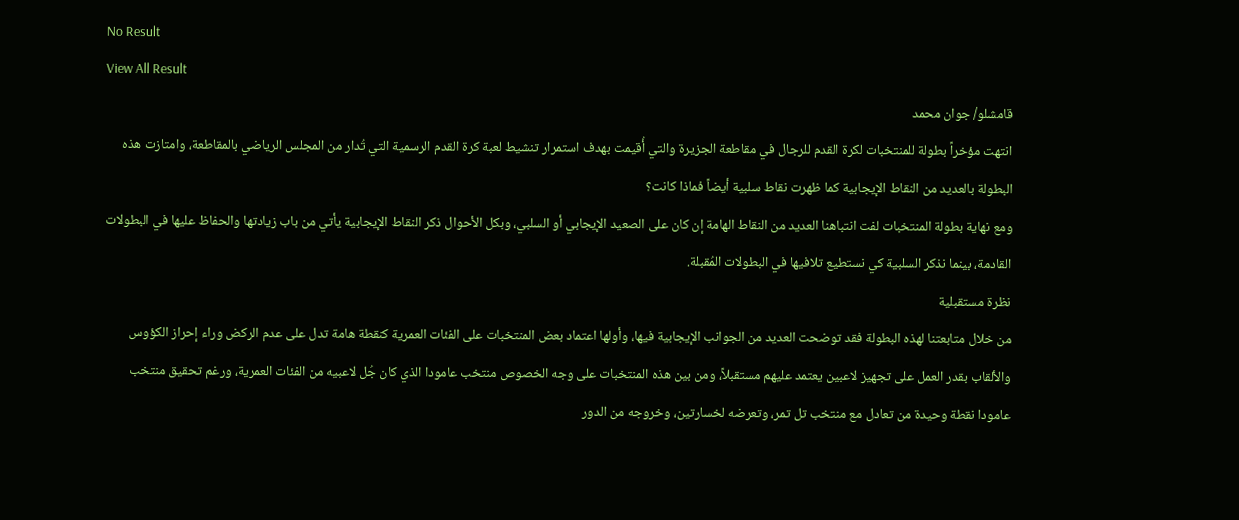No Result
View All Result
قامشلو/ جوان محمد
انتهت مؤخراً بطولة للمنتخبات لكرة القدم للرجال في مقاطعة الجزيرة والتي أُقيمت بهدف استمرار تنشيط لعبة كرة القدم الرسمية التي تُدار من المجلس الرياضي بالمقاطعة، وامتازت هذه البطولة بالعديد من النقاط الإيجابية كما ظهرت نقاط سلبية أيضاً فماذا كانت؟
ومع نهاية بطولة المنتخبات لفت انتباهنا العديد من النقاط الهامة إن كان على الصعيد الإيجابي أو السلبي، وبكل الأحوال ذكر النقاط الإيجابية يأتي من باب زيادتها والحفاظ عليها في البطولات القادمة، بينما نذكر السلبية كي نستطيع تلافيها في البطولات المُقبلة.
نظرة مستقبلية
من خلال متابعتنا لهذه البطولة فقد توضحت العديد من الجوانب الإيجابية فيها، وأولها اعتماد بعض المنتخبات على الفئات العمرية كنقطة هامة تدل على عدم الركض وراء إحراز الكؤوس والألقاب بقدر العمل على تجهيز لاعبين يعتمد عليهم مستقبلاً، ومن بين هذه المنتخبات على وجه الخصوص منتخب عامودا الذي كان جُل لاعبيه من الفئات العمرية، ورغم تحقيق منتخب عامودا نقطة وحيدة من تعادل مع منتخب تل تمر، وتعرضه لخسارتين، وخروجه من الدور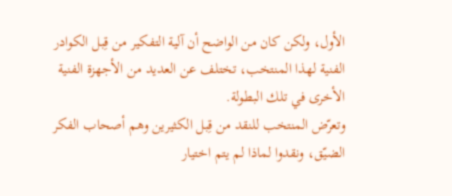الأول، ولكن كان من الواضح أن آلية التفكير من قِبل الكوادر الفنية لهذا المنتخب، تختلف عن العديد من الأجهزة الفنية الأخرى في تلك البطولة.
وتعرّض المنتخب للنقد من قِبل الكثيرين وهم أصحاب الفكر الضيّق، ونقدوا لماذا لم يتم اختيار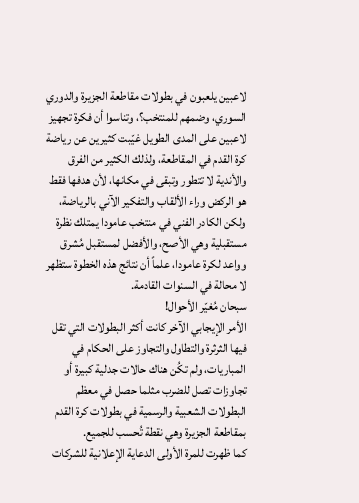لاعبين يلعبون في بطولات مقاطعة الجزيرة والدوري السوري، وضمهم للمنتخب؟، وتناسوا أن فكرة تجهيز لاعبين على المدى الطويل غيّبت كثيرين عن رياضة كرة القدم في المقاطعة، ولذلك الكثير من الفرق والأندية لا تتطور وتبقى في مكانها، لأن هدفها فقط هو الركض وراء الألقاب والتفكير الآني بالرياضة، ولكن الكادر الفني في منتخب عامودا يمتلك نظرة مستقبلية وهي الأصح، والأفضل لمستقبل مُشرق وواعد لكرة عامودا، علماً أن نتائج هذه الخطوة ستظهر لا محالة في السنوات القادمة.
سبحان مُغيّر الأحوال!
الأمر الإيجابي الآخر كانت أكثر البطولات التي تقل فيها الثرثرة والتطاول والتجاوز على الحكام في المباريات، ولم تكُن هناك حالات جدلية كبيرة أو تجاوزات تصل للضرب مثلما حصل في معظم البطولات الشعبية والرسمية في بطولات كرة القدم بمقاطعة الجزيرة وهي نقطة تُحسب للجميع.
كما ظهرت للمرة الأولى الدعاية الإعلانية للشركات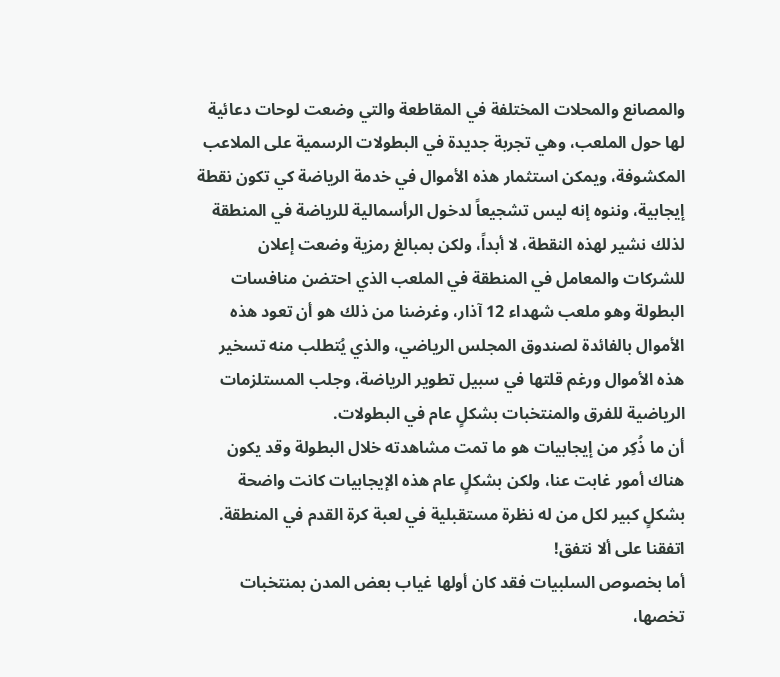والمصانع والمحلات المختلفة في المقاطعة والتي وضعت لوحات دعائية لها حول الملعب، وهي تجربة جديدة في البطولات الرسمية على الملاعب المكشوفة، ويمكن استثمار هذه الأموال في خدمة الرياضة كي تكون نقطة إيجابية، وننوه إنه ليس تشجيعاً لدخول الرأسمالية للرياضة في المنطقة لذلك نشير لهذه النقطة، لا أبداً، ولكن بمبالغ رمزية وضعت إعلان للشركات والمعامل في المنطقة في الملعب الذي احتضن منافسات البطولة وهو ملعب شهداء 12 آذار، وغرضنا من ذلك هو أن تعود هذه الأموال بالفائدة لصندوق المجلس الرياضي، والذي يُتطلب منه تسخير هذه الأموال ورغم قلتها في سبيل تطوير الرياضة، وجلب المستلزمات الرياضية للفرق والمنتخبات بشكلٍ عام في البطولات.
أن ما ذُكِر من إيجابيات هو ما تمت مشاهدته خلال البطولة وقد يكون هناك أمور غابت عنا، ولكن بشكلٍ عام هذه الإيجابيات كانت واضحة بشكلٍ كبير لكل من له نظرة مستقبلية في لعبة كرة القدم في المنطقة.
اتفقنا على ألا نتفق!
أما بخصوص السلبيات فقد كان أولها غياب بعض المدن بمنتخبات تخصها،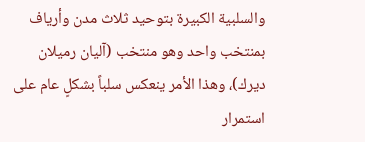والسلبية الكبيرة بتوحيد ثلاث مدن وأرياف بمنتخب واحد وهو منتخب (آليان رميلان ديرك)، وهذا الأمر ينعكس سلباً بشكلٍ عام على استمرار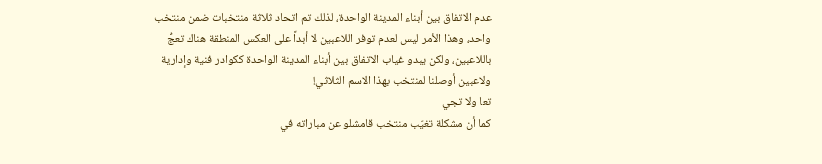عدم الاتفاق بين أبناء المدينة الواحدة، لذلك تم اتحاد ثلاثة منتخبات ضمن منتخب واحد، وهذا الأمر ليس لعدم توفر اللاعبين لا أبداً على العكس المنطقة هناك تعجُّ باللاعبين، ولكن يبدو غياب الاتفاق بين أبناء المدينة الواحدة ككوادر فنية وإدارية ولاعبين أوصلنا لمنتخب بهذا الاسم الثلاثي!
تعا ولا تجي
كما أن مشكلة تغيّب منتخب قامشلو عن مباراته في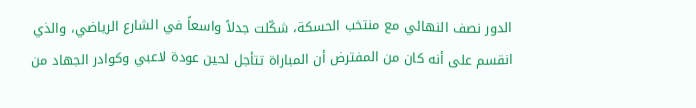الدور نصف النهائي مع منتخب الحسكة، شكّلت جدلاً واسعاً في الشارع الرياضي، والذي انقسم على أنه كان من المفترض أن المباراة تتأجل لحين عودة لاعبي وكوادر الجهاد من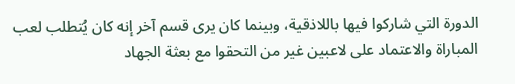الدورة التي شاركوا فيها باللاذقية، وبينما كان يرى قسم آخر إنه كان يُتطلب لعب المباراة والاعتماد على لاعبين غير من التحقوا مع بعثة الجهاد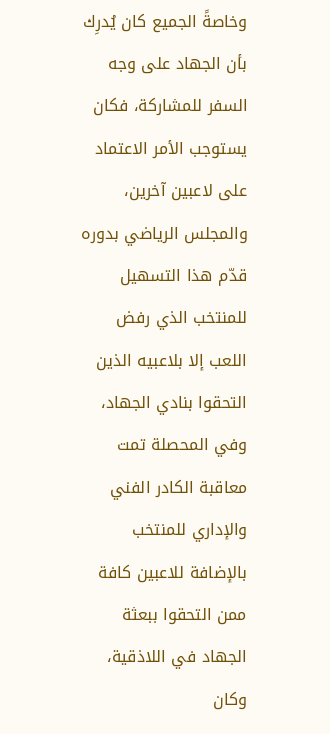وخاصةً الجميع كان يُدرِك بأن الجهاد على وجه السفر للمشاركة، فكان يستوجب الأمر الاعتماد على لاعبين آخرين، والمجلس الرياضي بدوره قدّم هذا التسهيل للمنتخب الذي رفض اللعب إلا بلاعبيه الذين التحقوا بنادي الجهاد، وفي المحصلة تمت معاقبة الكادر الفني والإداري للمنتخب بالإضافة للاعبين كافة ممن التحقوا ببعثة الجهاد في اللاذقية، وكان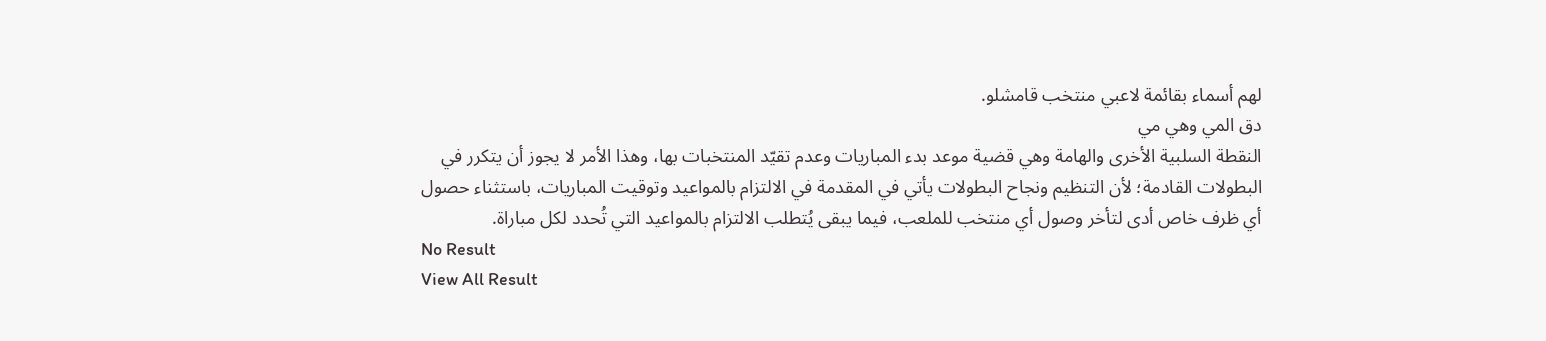لهم أسماء بقائمة لاعبي منتخب قامشلو.
دق المي وهي مي
النقطة السلبية الأخرى والهامة وهي قضية موعد بدء المباريات وعدم تقيّد المنتخبات بها، وهذا الأمر لا يجوز أن يتكرر في البطولات القادمة؛ لأن التنظيم ونجاح البطولات يأتي في المقدمة في الالتزام بالمواعيد وتوقيت المباريات، باستثناء حصول أي ظرف خاص أدى لتأخر وصول أي منتخب للملعب، فيما يبقى يُتطلب الالتزام بالمواعيد التي تُحدد لكل مباراة.
No Result
View All Result